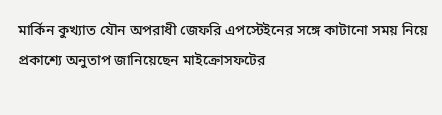মার্কিন কুখ্যাত যৌন অপরাধী জেফরি এপস্টেইনের সঙ্গে কাটানো সময় নিয়ে প্রকাশ্যে অনুতাপ জানিয়েছেন মাইক্রোসফটের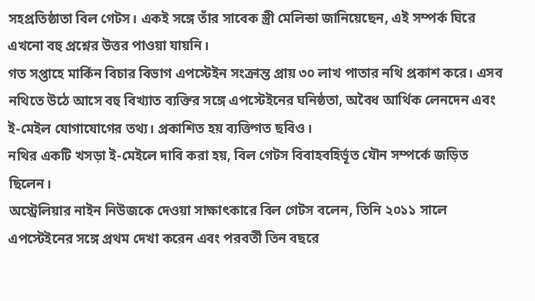সহপ্রতিষ্ঠাতা বিল গেটস। একই সঙ্গে তাঁর সাবেক স্ত্রী মেলিন্ডা জানিয়েছেন, এই সম্পর্ক ঘিরে এখনো বহু প্রশ্নের উত্তর পাওয়া যায়নি।
গত সপ্তাহে মার্কিন বিচার বিভাগ এপস্টেইন সংক্রান্ত প্রায় ৩০ লাখ পাতার নথি প্রকাশ করে। এসব নথিতে উঠে আসে বহু বিখ্যাত ব্যক্তির সঙ্গে এপস্টেইনের ঘনিষ্ঠতা, অবৈধ আর্থিক লেনদেন এবং ই-মেইল যোগাযোগের তথ্য। প্রকাশিত হয় ব্যক্তিগত ছবিও।
নথির একটি খসড়া ই-মেইলে দাবি করা হয়, বিল গেটস বিবাহবহির্ভূত যৌন সম্পর্কে জড়িত ছিলেন।
অস্ট্রেলিয়ার নাইন নিউজকে দেওয়া সাক্ষাৎকারে বিল গেটস বলেন, তিনি ২০১১ সালে এপস্টেইনের সঙ্গে প্রথম দেখা করেন এবং পরবর্তী তিন বছরে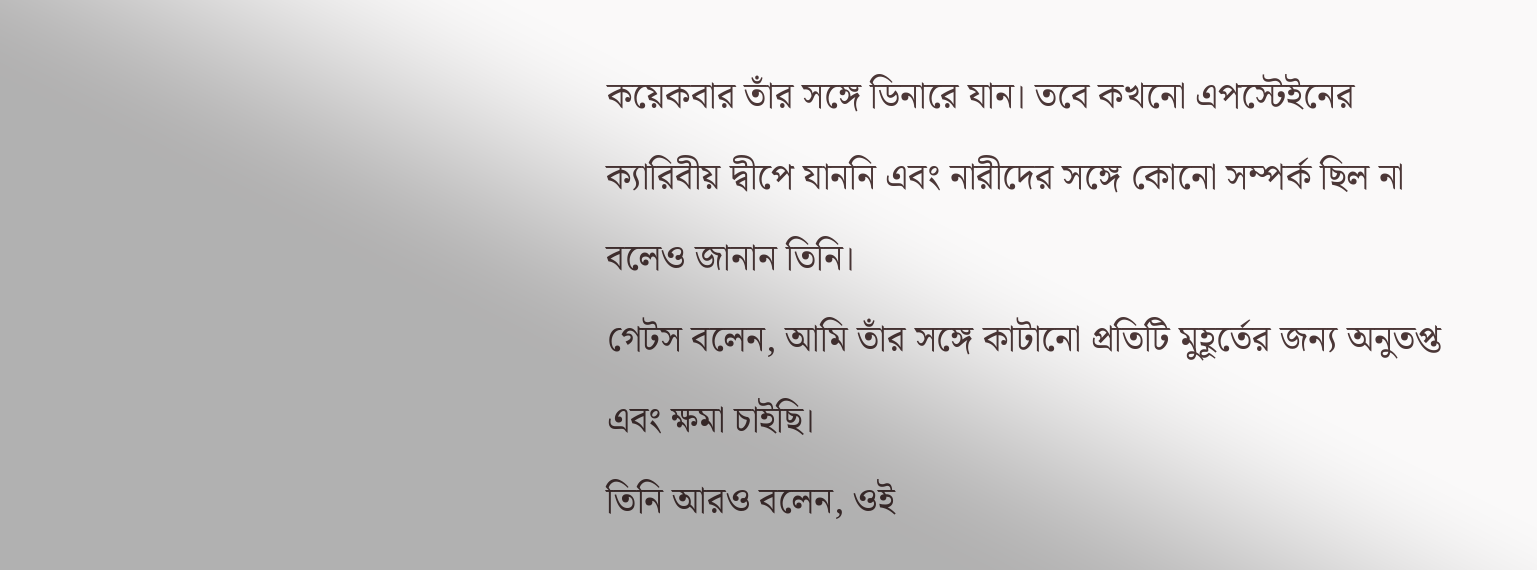কয়েকবার তাঁর সঙ্গে ডিনারে যান। তবে কখনো এপস্টেইনের ক্যারিবীয় দ্বীপে যাননি এবং নারীদের সঙ্গে কোনো সম্পর্ক ছিল না বলেও জানান তিনি।
গেটস বলেন, আমি তাঁর সঙ্গে কাটানো প্রতিটি মুহূর্তের জন্য অনুতপ্ত এবং ক্ষমা চাইছি।
তিনি আরও বলেন, ওই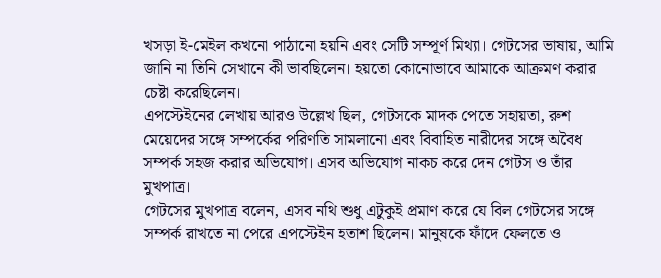খসড়া ই-মেইল কখনো পাঠানো হয়নি এবং সেটি সম্পূর্ণ মিথ্যা। গেটসের ভাষায়, আমি জানি না তিনি সেখানে কী ভাবছিলেন। হয়তো কোনোভাবে আমাকে আক্রমণ করার চেষ্টা করেছিলেন।
এপস্টেইনের লেখায় আরও উল্লেখ ছিল, গেটসকে মাদক পেতে সহায়তা, রুশ মেয়েদের সঙ্গে সম্পর্কের পরিণতি সামলানো এবং বিবাহিত নারীদের সঙ্গে অবৈধ সম্পর্ক সহজ করার অভিযোগ। এসব অভিযোগ নাকচ করে দেন গেটস ও তাঁর মুখপাত্র।
গেটসের মুখপাত্র বলেন, এসব নথি শুধু এটুকুই প্রমাণ করে যে বিল গেটসের সঙ্গে সম্পর্ক রাখতে না পেরে এপস্টেইন হতাশ ছিলেন। মানুষকে ফাঁদে ফেলতে ও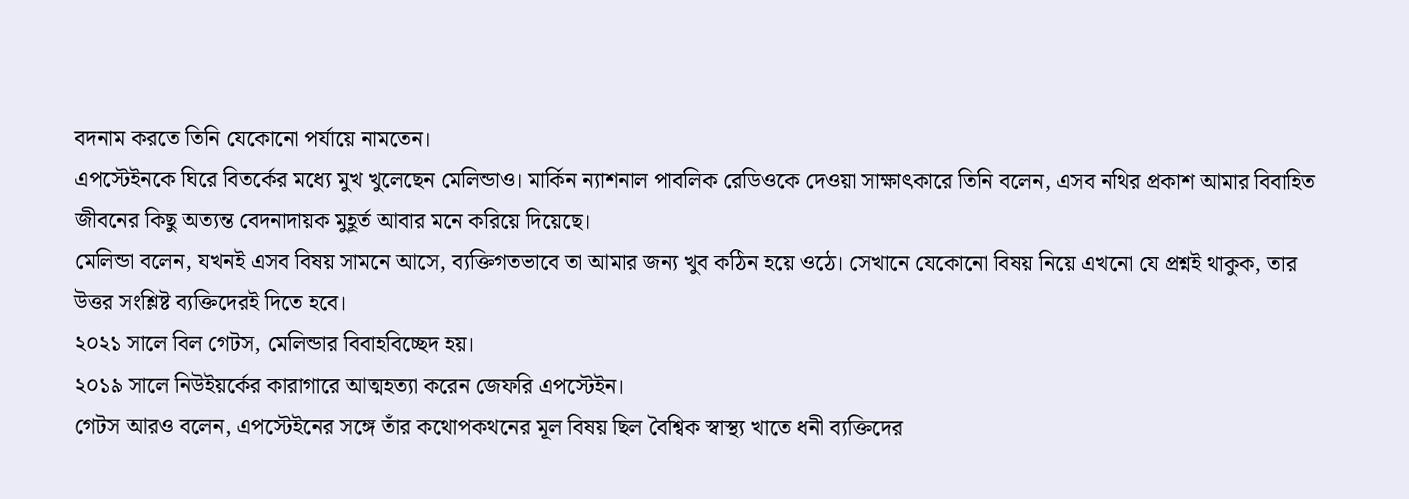বদনাম করতে তিনি যেকোনো পর্যায়ে নামতেন।
এপস্টেইনকে ঘিরে বিতর্কের মধ্যে মুখ খুলেছেন মেলিন্ডাও। মার্কিন ন্যাশনাল পাবলিক রেডিওকে দেওয়া সাক্ষাৎকারে তিনি বলেন, এসব নথির প্রকাশ আমার বিবাহিত জীবনের কিছু অত্যন্ত বেদনাদায়ক মুহূর্ত আবার মনে করিয়ে দিয়েছে।
মেলিন্ডা বলেন, যখনই এসব বিষয় সামনে আসে, ব্যক্তিগতভাবে তা আমার জন্য খুব কঠিন হয়ে ওঠে। সেখানে যেকোনো বিষয় নিয়ে এখনো যে প্রশ্নই থাকুক, তার উত্তর সংশ্লিষ্ট ব্যক্তিদেরই দিতে হবে।
২০২১ সালে বিল গেটস, মেলিন্ডার বিবাহবিচ্ছেদ হয়।
২০১৯ সালে নিউইয়র্কের কারাগারে আত্মহত্যা করেন জেফরি এপস্টেইন।
গেটস আরও বলেন, এপস্টেইনের সঙ্গে তাঁর কথোপকথনের মূল বিষয় ছিল বৈশ্বিক স্বাস্থ্য খাতে ধনী ব্যক্তিদের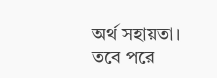অর্থ সহায়তা। তবে পরে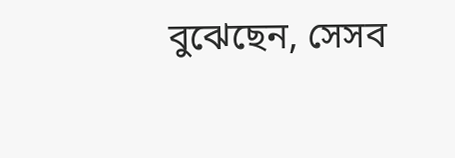বুঝেছেন, সেসব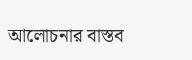আলোচনার বাস্তব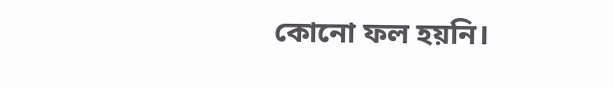কোনো ফল হয়নি।